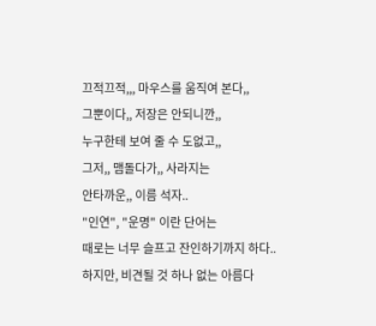끄적끄적,,, 마우스를 움직여 본다,,
그뿐이다,, 저장은 안되니깐,,
누구한테 보여 줄 수 도없고,,
그저,, 맴돌다가,, 사라지는
안타까운,, 이름 석자..
"인연", "운명" 이란 단어는
때로는 너무 슬프고 잔인하기까지 하다..
하지만, 비견될 것 하나 없는 아름다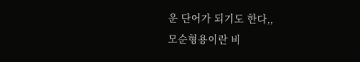운 단어가 되기도 한다,,
모순형용이란 비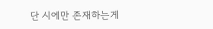단 시에만 존재하는게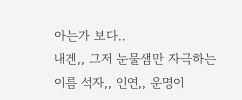아는가 보다..
내겐,, 그저 눈물샘만 자극하는
이름 석자,, 인연,, 운명이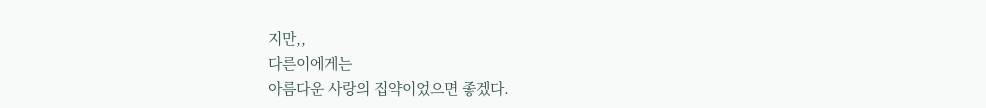지만,,
다른이에게는
아름다운 사랑의 집약이었으면 좋겠다.